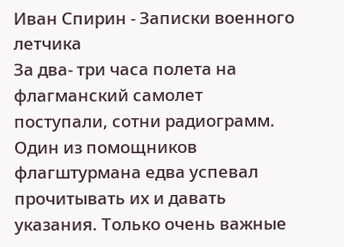Иван Спирин - Записки военного летчика
За два- три часа полета на флагманский самолет поступали, сотни радиограмм. Один из помощников флагштурмана едва успевал прочитывать их и давать указания. Только очень важные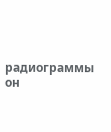радиограммы он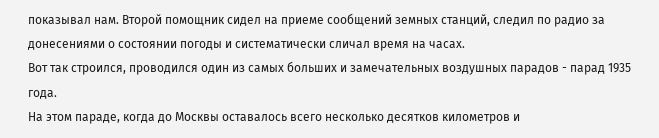показывал нам. Второй помощник сидел на приеме сообщений земных станций, следил по радио за донесениями о состоянии погоды и систематически сличал время на часах.
Вот так строился, проводился один из самых больших и замечательных воздушных парадов - парад 1935 года.
На этом параде, когда до Москвы оставалось всего несколько десятков километров и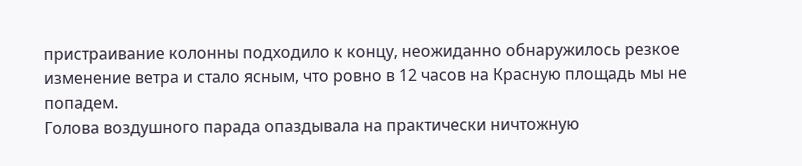пристраивание колонны подходило к концу, неожиданно обнаружилось резкое изменение ветра и стало ясным, что ровно в 12 часов на Красную площадь мы не попадем.
Голова воздушного парада опаздывала на практически ничтожную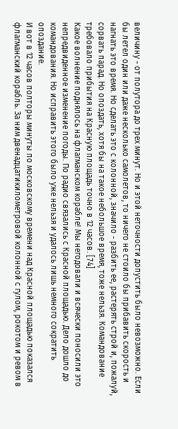величину - от полутора до трех минут. Но и этой неточности допустить было невозможно. Если бы летел один или даже несколько самолетов, то ничего не стоило бы прибавить скорость и нагнать это время. Но сделать это с колонной, значило - разбить ее, растерять строй и, пожалуй, сорвать парад. Но опоздать, хотя бы на такое небольшое время, тоже нельзя. Командование требовало прибытия на Красную площадь точно в 12 часов. [74]
Какое волнение поднялось на флагманском корабле! Мы негодовали и всячески поносили это непредвиденное изменение погоды. По радио связались с Красной площадью. Дело дошло до командования. Но исправить этого было уже нельзя и удалось лишь немного сократить опоздание.
И вот в 12 часов полторы минуты по московскому времени над Красной площадью показался флагманский корабль. За ним двенадцатикилометровой колонной с гулом, рокотом и ревом в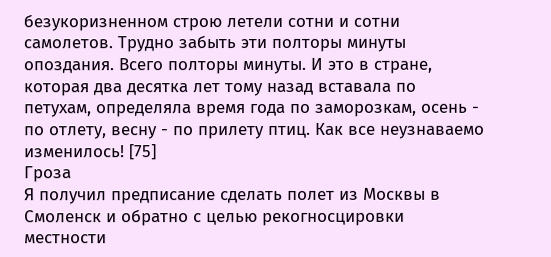безукоризненном строю летели сотни и сотни самолетов. Трудно забыть эти полторы минуты опоздания. Всего полторы минуты. И это в стране, которая два десятка лет тому назад вставала по петухам, определяла время года по заморозкам, осень - по отлету, весну - по прилету птиц. Как все неузнаваемо изменилось! [75]
Гроза
Я получил предписание сделать полет из Москвы в Смоленск и обратно с целью рекогносцировки местности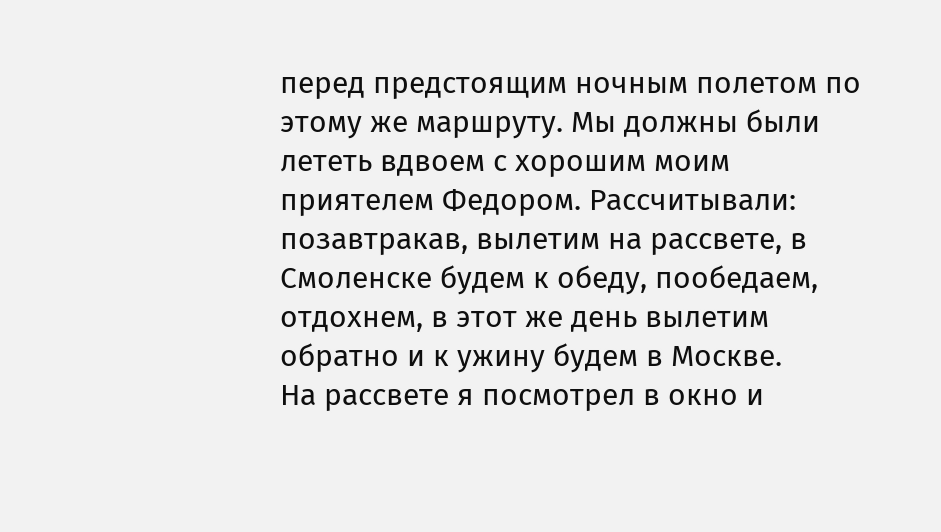перед предстоящим ночным полетом по этому же маршруту. Мы должны были лететь вдвоем с хорошим моим приятелем Федором. Рассчитывали: позавтракав, вылетим на рассвете, в Смоленске будем к обеду, пообедаем, отдохнем, в этот же день вылетим обратно и к ужину будем в Москве.
На рассвете я посмотрел в окно и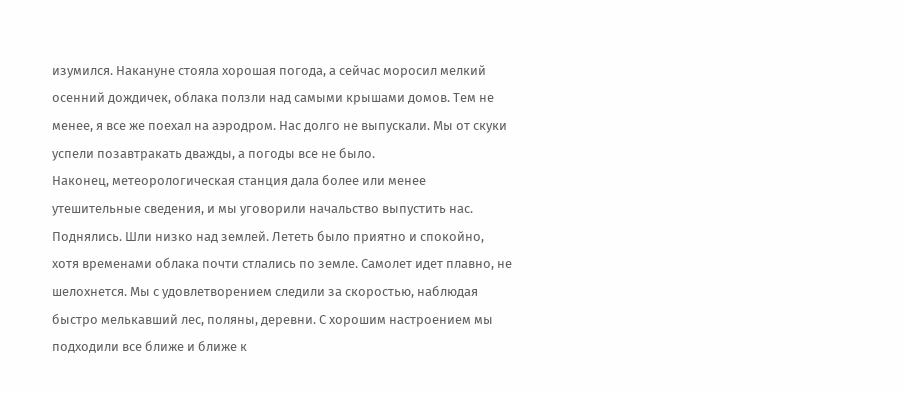изумился. Накануне стояла хорошая погода, а сейчас моросил мелкий осенний дождичек, облака ползли над самыми крышами домов. Тем не менее, я все же поехал на аэродром. Нас долго не выпускали. Мы от скуки успели позавтракать дважды, а погоды все не было.
Наконец, метеорологическая станция дала более или менее утешительные сведения, и мы уговорили начальство выпустить нас. Поднялись. Шли низко над землей. Лететь было приятно и спокойно, хотя временами облака почти стлались по земле. Самолет идет плавно, не шелохнется. Мы с удовлетворением следили за скоростью, наблюдая быстро мелькавший лес, поляны, деревни. С хорошим настроением мы подходили все ближе и ближе к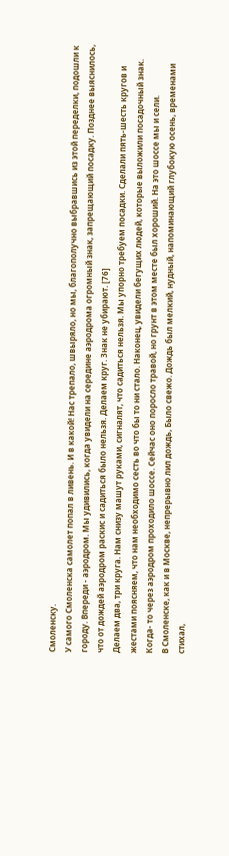Смоленску.
У самого Смоленска самолет попал в ливень. И в какой! Нас трепало, швыряло, но мы, благополучно выбравшись из этой переделки, подошли к городу. Впереди - аэродром. Мы удивились, когда увидели на середине аэродрома огромный знак, запрещающий посадку. Позднее выяснилось, что от дождей аэродром раскис и садиться было нельзя. Делаем круг. Знак не убирают. [76]
Делаем два, три круга. Нам снизу машут руками, сигналят, что садиться нельзя. Мы упорно требуем посадки. Сделали пять-шесть кругов и жестами поясняем, что нам необходимо сесть во что бы то ни стало. Наконец, увидели бегущих людей, которые выложили посадочный знак.
Когда- то через аэродром проходило шоссе. Сейчас оно поросло травой, но грунт в этом месте был хороший. На это шоссе мы и сели.
В Смоленске, как и в Москве, непрерывно лил дождь, Было свежо. Дождь был мелкий, нудный, напоминающий глубокую осень, временами стихал,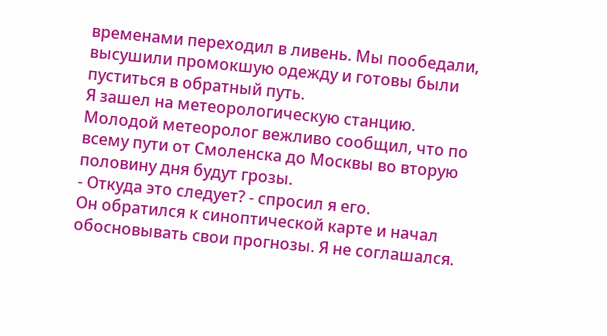временами переходил в ливень. Мы пообедали, высушили промокшую одежду и готовы были пуститься в обратный путь.
Я зашел на метеорологическую станцию. Молодой метеоролог вежливо сообщил, что по всему пути от Смоленска до Москвы во вторую половину дня будут грозы.
- Откуда это следует? - спросил я его.
Он обратился к синоптической карте и начал обосновывать свои прогнозы. Я не соглашался.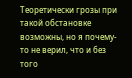Теоретически грозы при такой обстановке возможны, но я почему-то не верил, что и без того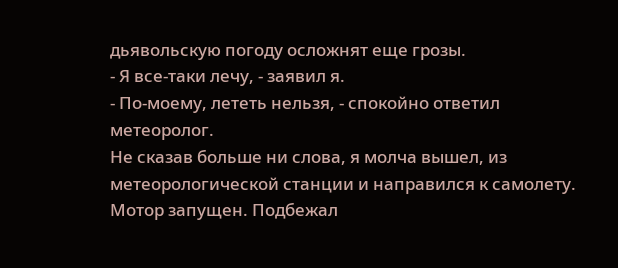дьявольскую погоду осложнят еще грозы.
- Я все-таки лечу, - заявил я.
- По-моему, лететь нельзя, - спокойно ответил метеоролог.
Не сказав больше ни слова, я молча вышел, из метеорологической станции и направился к самолету. Мотор запущен. Подбежал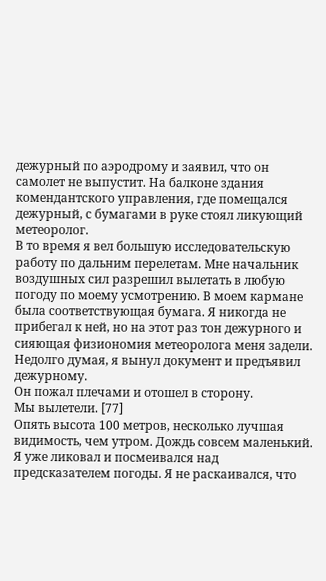дежурный по аэродрому и заявил, что он самолет не выпустит. На балконе здания комендантского управления, где помещался дежурный, с бумагами в руке стоял ликующий метеоролог.
В то время я вел большую исследовательскую работу по дальним перелетам. Мне начальник воздушных сил разрешил вылетать в любую погоду по моему усмотрению. В моем кармане была соответствующая бумага. Я никогда не прибегал к ней, но на этот раз тон дежурного и сияющая физиономия метеоролога меня задели. Недолго думая, я вынул документ и предъявил дежурному.
Он пожал плечами и отошел в сторону.
Мы вылетели. [77]
Опять высота 100 метров, несколько лучшая видимость, чем утром. Дождь совсем маленький. Я уже ликовал и посмеивался над предсказателем погоды. Я не раскаивался, что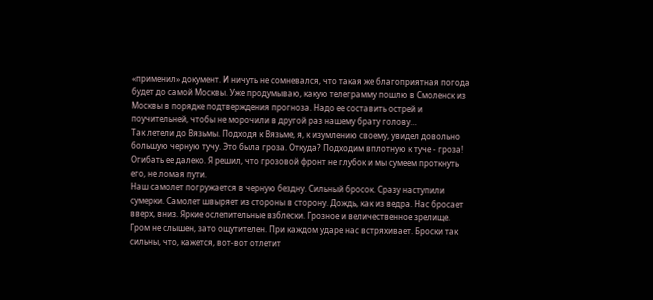«применил» документ. И ничуть не сомневался, что такая же благоприятная погода будет до самой Москвы. Уже продумываю, какую телеграмму пошлю в Смоленск из Москвы в порядке подтверждения прогноза. Надо ее составить острей и поучительней, чтобы не морочили в другой раз нашему брату голову…
Так летели до Вязьмы. Подходя к Вязьме, я, к изумлению своему, увидел довольно большую черную тучу. Это была гроза. Откуда? Подходим вплотную к туче - гроза! Огибать ее далеко. Я решил, что грозовой фронт не глубок и мы сумеем проткнуть его, не ломая пути.
Наш самолет погружается в черную бездну. Сильный бросок. Сразу наступили сумерки. Самолет швыряет из стороны в сторону. Дождь, как из ведра. Нас бросает вверх, вниз. Яркие ослепительные взблески. Грозное и величественное зрелище. Гром не слышен, зато ощутителен. При каждом ударе нас встряхивает. Броски так сильны, что, кажется, вот-вот отлетит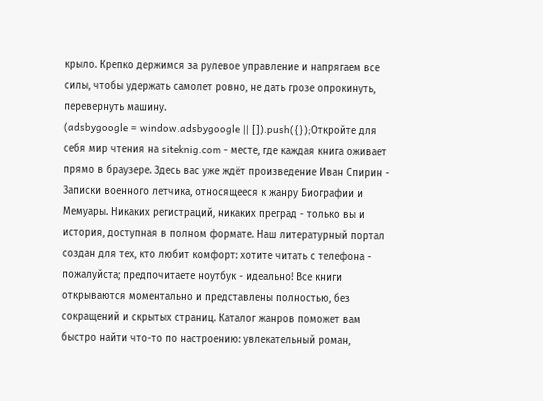крыло. Крепко держимся за рулевое управление и напрягаем все силы, чтобы удержать самолет ровно, не дать грозе опрокинуть, перевернуть машину.
(adsbygoogle = window.adsbygoogle || []).push({});Откройте для себя мир чтения на siteknig.com - месте, где каждая книга оживает прямо в браузере. Здесь вас уже ждёт произведение Иван Спирин - Записки военного летчика, относящееся к жанру Биографии и Мемуары. Никаких регистраций, никаких преград - только вы и история, доступная в полном формате. Наш литературный портал создан для тех, кто любит комфорт: хотите читать с телефона - пожалуйста; предпочитаете ноутбук - идеально! Все книги открываются моментально и представлены полностью, без сокращений и скрытых страниц. Каталог жанров поможет вам быстро найти что-то по настроению: увлекательный роман,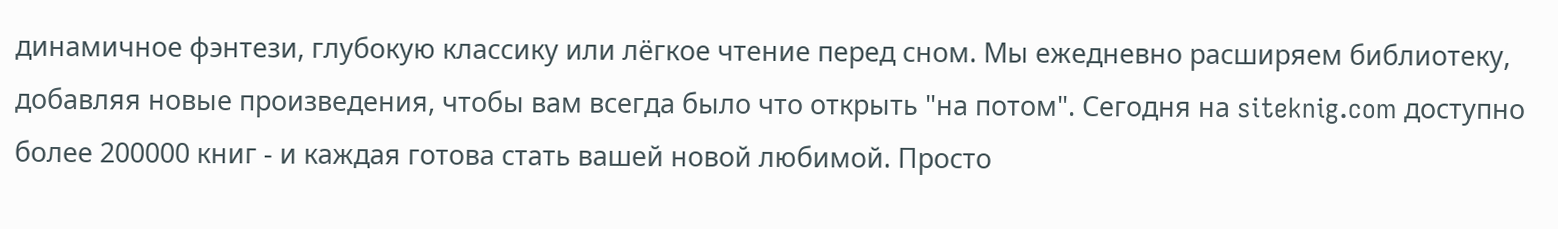динамичное фэнтези, глубокую классику или лёгкое чтение перед сном. Мы ежедневно расширяем библиотеку, добавляя новые произведения, чтобы вам всегда было что открыть "на потом". Сегодня на siteknig.com доступно более 200000 книг - и каждая готова стать вашей новой любимой. Просто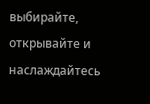выбирайте, открывайте и наслаждайтесь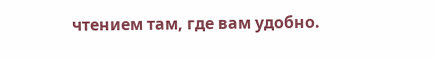чтением там, где вам удобно.